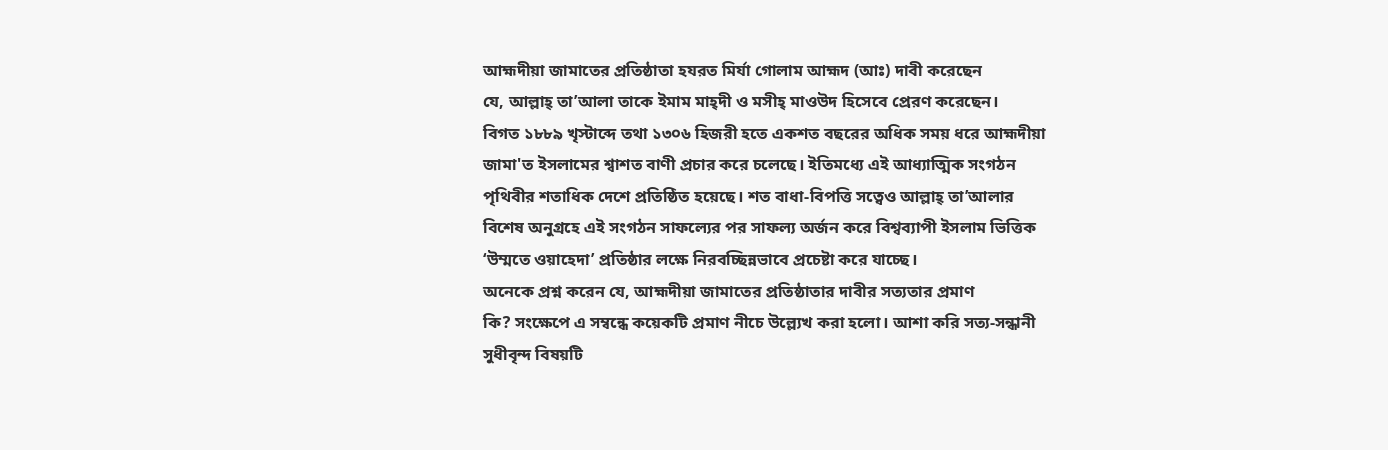আহ্মদীয়া জামাতের প্রতিষ্ঠাতা হযরত মির্যা গোলাম আহ্মদ (আঃ) দাবী করেছেন
যে, আল্লাহ্ তা’আলা তাকে ইমাম মাহ্দী ও মসীহ্ মাওউদ হিসেবে প্রেরণ করেছেন।
বিগত ১৮৮৯ খৃস্টাব্দে তথা ১৩০৬ হিজরী হতে একশত বছরের অধিক সময় ধরে আহ্মদীয়া
জামা'ত ইসলামের শ্বাশত বাণী প্রচার করে চলেছে। ইতিমধ্যে এই আধ্যাত্মিক সংগঠন
পৃথিবীর শতাধিক দেশে প্রতিষ্ঠিত হয়েছে। শত বাধা-বিপত্তি সত্বেও আল্লাহ্ তা’আলার
বিশেষ অনুগ্রহে এই সংগঠন সাফল্যের পর সাফল্য অর্জন করে বিশ্বব্যাপী ইসলাম ভিত্তিক
‘উম্মতে ওয়াহেদা’ প্রতিষ্ঠার লক্ষে নিরবচ্ছিন্নভাবে প্রচেষ্টা করে যাচ্ছে।
অনেকে প্রশ্ন করেন যে, আহ্মদীয়া জামাতের প্রতিষ্ঠাতার দাবীর সত্যতার প্রমাণ
কি? সংক্ষেপে এ সম্বন্ধে কয়েকটি প্রমাণ নীচে উল্ল্যেখ করা হলো। আশা করি সত্য-সন্ধানী
সুধীবৃন্দ বিষয়টি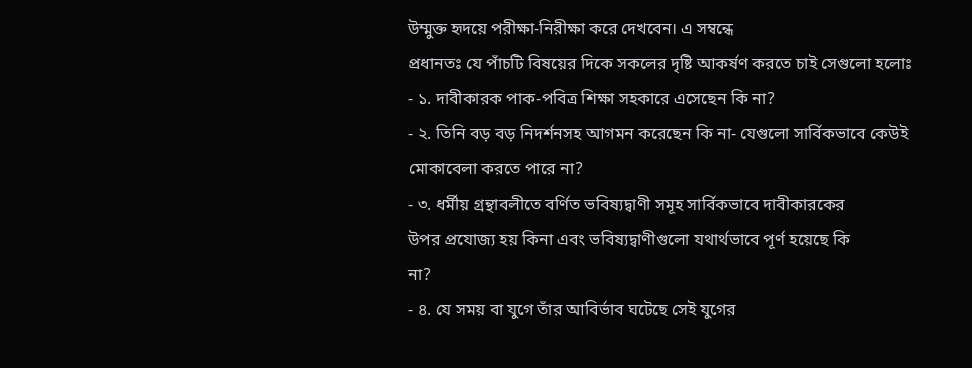উম্মুক্ত হৃদয়ে পরীক্ষা-নিরীক্ষা করে দেখবেন। এ সম্বন্ধে
প্রধানতঃ যে পাঁচটি বিষয়ের দিকে সকলের দৃষ্টি আকর্ষণ করতে চাই সেগুলো হলোঃ
- ১. দাবীকারক পাক-পবিত্র শিক্ষা সহকারে এসেছেন কি না?
- ২. তিনি বড় বড় নিদর্শনসহ আগমন করেছেন কি না- যেগুলো সার্বিকভাবে কেউই
মোকাবেলা করতে পারে না?
- ৩. ধর্মীয় গ্রন্থাবলীতে বর্ণিত ভবিষ্যদ্বাণী সমূহ সার্বিকভাবে দাবীকারকের
উপর প্রযোজ্য হয় কিনা এবং ভবিষ্যদ্বাণীগুলো যথার্থভাবে পূর্ণ হয়েছে কি
না?
- ৪. যে সময় বা যুগে তাঁর আবির্ভাব ঘটেছে সেই যুগের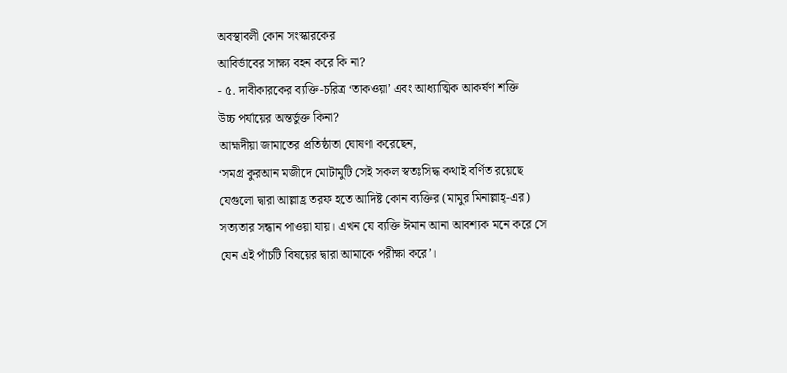অবস্থাবলী কোন সংস্কারকের
আবির্ভাবের সাক্ষ্য বহন করে কি না?
- ৫. দাবীকারকের ব্যক্তি-চরিত্র ‘তাকওয়া’ এবং আধ্যাত্মিক আকর্ষণ শক্তি
উচ্চ পর্যায়ের অন্তর্ভুক্ত কিনা?
আহ্মদীয়া জামাতের প্রতিষ্ঠাতা ঘোষণা করেছেন,
‘সমগ্র কুরআন মজীদে মোটামুটি সেই সকল স্বতঃসিদ্ধ কথাই বর্ণিত রয়েছে
যেগুলো দ্বারা আল্লাহ্র তরফ হতে আদিষ্ট কোন ব্যক্তির (মামুর মিনাল্লাহ্-এর)
সত্যতার সন্ধান পাওয়া যায়। এখন যে ব্যক্তি ঈমান আনা আবশ্যক মনে করে সে
যেন এই পাঁচটি বিষয়ের দ্বারা আমাকে পরীক্ষা করে’।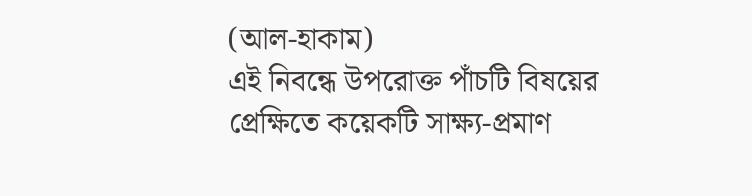(আল-হাকাম)
এই নিবন্ধে উপরোক্ত পাঁচটি বিষয়ের প্রেক্ষিতে কয়েকটি সাক্ষ্য-প্রমাণ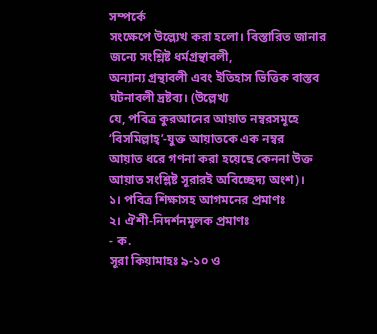সম্পর্কে
সংক্ষেপে উল্ল্যেখ করা হলো। বিস্তারিত জানার জন্যে সংশ্লিষ্ট ধর্মগ্রন্থাবলী,
অন্যান্য গ্রন্থাবলী এবং ইতিহাস ভিত্তিক বাস্তব ঘটনাবলী দ্রষ্টব্য। (উল্লেখ্য
যে, পবিত্র কুরআনের আয়াত নম্বরসমূহে ‘বিসমিল্লাহ্’-যুক্ত আয়াতকে এক নম্বর
আয়াত ধরে গণনা করা হয়েছে কেননা উক্ত আয়াত সংশ্লিষ্ট সূরারই অবিচ্ছেদ্য অংশ)।
১। পবিত্র শিক্ষাসহ আগমনের প্রমাণঃ
২। ঐশী-নিদর্শনমূলক প্রমাণঃ
- ক.
সূরা কিয়ামাহঃ ৯-১০ ও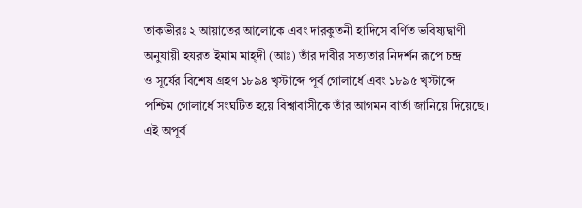তাকভীরঃ ২ আয়াতের আলোকে এবং দারকুতনী হাদিসে বর্ণিত ভবিষ্যদ্বাণী
অনুযায়ী হযরত ইমাম মাহ্দী (আঃ) তাঁর দাবীর সত্যতার নিদর্শন রূপে চন্দ্র
ও সূর্যের বিশেষ গ্রহণ ১৮৯৪ খৃস্টাব্দে পূর্ব গোলার্ধে এবং ১৮৯৫ খৃস্টাব্দে
পশ্চিম গোলার্ধে সংঘটিত হয়ে বিশ্বাবাসীকে তাঁর আগমন বার্তা জানিয়ে দিয়েছে।
এই অপূর্ব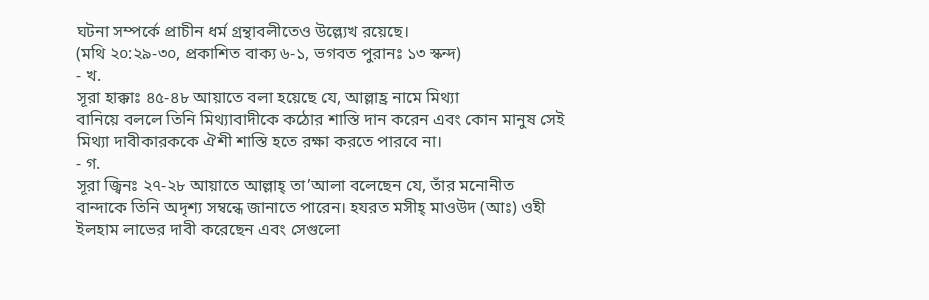ঘটনা সম্পর্কে প্রাচীন ধর্ম গ্রন্থাবলীতেও উল্ল্যেখ রয়েছে।
(মথি ২০:২৯-৩০, প্রকাশিত বাক্য ৬-১, ভগবত পুরানঃ ১৩ স্কন্দ)
- খ.
সূরা হাক্কাঃ ৪৫-৪৮ আয়াতে বলা হয়েছে যে, আল্লাহ্র নামে মিথ্যা
বানিয়ে বললে তিনি মিথ্যাবাদীকে কঠোর শাস্তি দান করেন এবং কোন মানুষ সেই
মিথ্যা দাবীকারককে ঐশী শাস্তি হতে রক্ষা করতে পারবে না।
- গ.
সূরা জ্বিনঃ ২৭-২৮ আয়াতে আল্লাহ্ তা’আলা বলেছেন যে, তাঁর মনোনীত
বান্দাকে তিনি অদৃশ্য সম্বন্ধে জানাতে পারেন। হযরত মসীহ্ মাওউদ (আঃ) ওহী
ইলহাম লাভের দাবী করেছেন এবং সেগুলো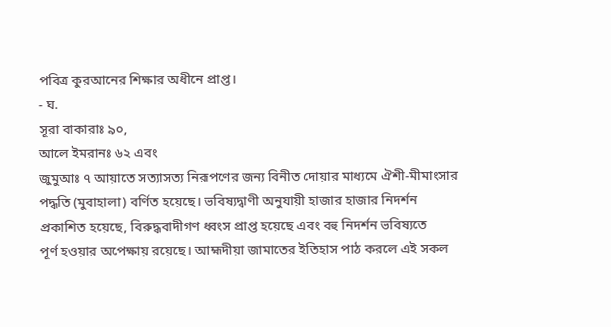পবিত্র কুরআনের শিক্ষার অধীনে প্রাপ্ত।
- ঘ.
সূরা বাকারাঃ ৯০,
আলে ইমরানঃ ৬২ এবং
জুমুআঃ ৭ আয়াতে সত্যাসত্য নিরূপণের জন্য বিনীত দোয়ার মাধ্যমে ঐশী-মীমাংসার
পদ্ধতি (মুবাহালা) বর্ণিত হয়েছে। ভবিষ্যদ্বাণী অনুযায়ী হাজার হাজার নিদর্শন
প্রকাশিত হয়েছে, বিরুদ্ধবাদীগণ ধ্বংস প্রাপ্ত হয়েছে এবং বহু নিদর্শন ভবিষ্যতে
পূর্ণ হওয়ার অপেক্ষায় রয়েছে। আহ্মদীয়া জামাতের ইতিহাস পাঠ করলে এই সকল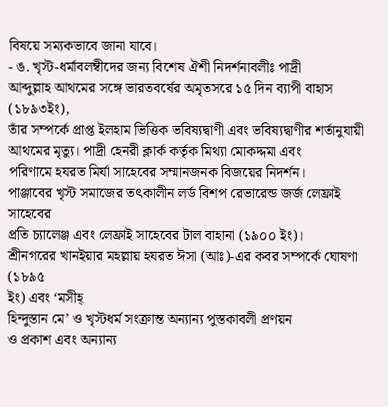বিষয়ে সম্যকভাবে জানা যাবে।
- ঙ. খৃস্ট-ধর্মাবলম্বীদের জন্য বিশেষ ঐশী নিদর্শনাবলীঃ পাদ্রী
আব্দুল্লাহ আথমের সঙ্গে ভারতবর্ষের অমৃতসরে ১৫ দিন ব্যাপী বাহাস (১৮৯৩ইং),
তাঁর সম্পর্কে প্রাপ্ত ইলহাম ভিত্তিক ভবিষ্যদ্বাণী এবং ভবিষ্যদ্বাণীর শর্তানুযায়ী
আথমের মৃত্যু। পাদ্রী হেনরী ক্লার্ক কর্তৃক মিথ্যা মোকদ্দমা এবং
পরিণামে হযরত মির্যা সাহেবের সম্মানজনক বিজয়ের নিদর্শন।
পাঞ্জাবের খৃস্ট সমাজের তৎকালীন লর্ড বিশপ রেভারেন্ড জর্জ লেফ্রাই সাহেবের
প্রতি চ্যালেঞ্জ এবং লেফ্রাই সাহেবের টাল বাহানা (১৯০০ ইং)।
শ্রীনগরের খানইয়ার মহল্লায় হযরত ঈসা (আঃ)-এর কবর সম্পর্কে ঘোষণা (১৮৯৫
ইং) এবং ‘মসীহ্
হিন্দুস্তান মে’ ও খৃস্টধর্ম সংক্রান্ত অন্যান্য পুস্তকাবলী প্রণয়ন
ও প্রকাশ এবং অন্যান্য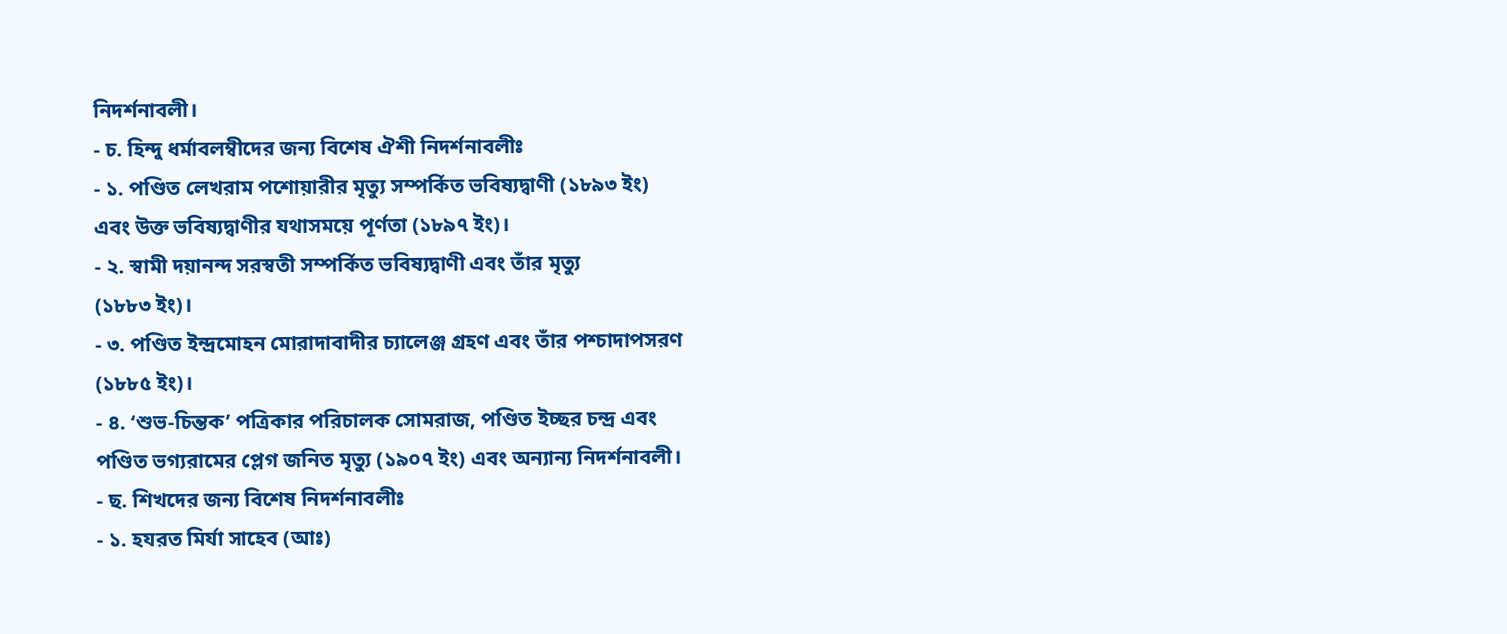নিদর্শনাবলী।
- চ. হিন্দু ধর্মাবলম্বীদের জন্য বিশেষ ঐশী নিদর্শনাবলীঃ
- ১. পণ্ডিত লেখরাম পশোয়ারীর মৃত্যু সম্পর্কিত ভবিষ্যদ্বাণী (১৮৯৩ ইং)
এবং উক্ত ভবিষ্যদ্বাণীর যথাসময়ে পূর্ণতা (১৮৯৭ ইং)।
- ২. স্বামী দয়ানন্দ সরস্বতী সম্পর্কিত ভবিষ্যদ্বাণী এবং তাঁর মৃত্যু
(১৮৮৩ ইং)।
- ৩. পণ্ডিত ইন্দ্রমোহন মোরাদাবাদীর চ্যালেঞ্জ গ্রহণ এবং তাঁর পশ্চাদাপসরণ
(১৮৮৫ ইং)।
- ৪. ‘শুভ-চিন্তক’ পত্রিকার পরিচালক সোমরাজ, পণ্ডিত ইচ্ছর চন্দ্র এবং
পণ্ডিত ভগ্যরামের প্লেগ জনিত মৃত্যু (১৯০৭ ইং) এবং অন্যান্য নিদর্শনাবলী।
- ছ. শিখদের জন্য বিশেষ নিদর্শনাবলীঃ
- ১. হযরত মির্যা সাহেব (আঃ)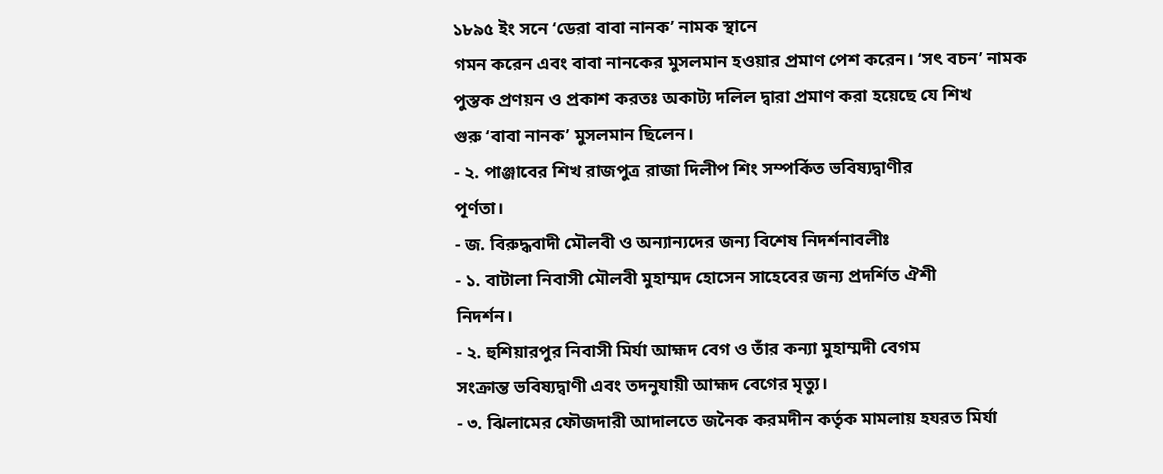১৮৯৫ ইং সনে ‘ডেরা বাবা নানক’ নামক স্থানে
গমন করেন এবং বাবা নানকের মুসলমান হওয়ার প্রমাণ পেশ করেন। ‘সৎ বচন’ নামক
পুস্তক প্রণয়ন ও প্রকাশ করতঃ অকাট্য দলিল দ্বারা প্রমাণ করা হয়েছে যে শিখ
গুরু ‘বাবা নানক’ মুসলমান ছিলেন।
- ২. পাঞ্জাবের শিখ রাজপুত্র রাজা দিলীপ শিং সম্পর্কিত ভবিষ্যদ্বাণীর
পূর্ণতা।
- জ. বিরুদ্ধবাদী মৌলবী ও অন্যান্যদের জন্য বিশেষ নিদর্শনাবলীঃ
- ১. বাটালা নিবাসী মৌলবী মুহাম্মদ হোসেন সাহেবের জন্য প্রদর্শিত ঐশী
নিদর্শন।
- ২. হুশিয়ারপুর নিবাসী মির্যা আহ্মদ বেগ ও তাঁর কন্যা মুহাম্মদী বেগম
সংক্রান্ত ভবিষ্যদ্বাণী এবং তদনুযায়ী আহ্মদ বেগের মৃত্যু।
- ৩. ঝিলামের ফৌজদারী আদালতে জনৈক করমদীন কর্তৃক মামলায় হযরত মির্যা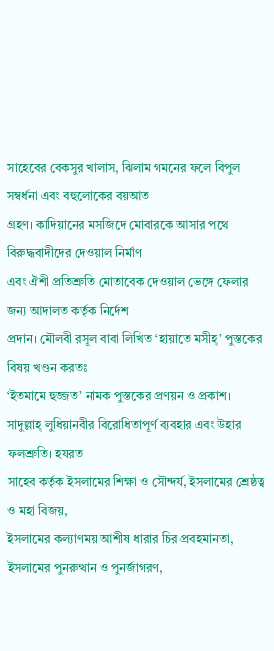সাহেবের বেকসুর খালাস, ঝিলাম গমনের ফলে বিপুল সম্বর্ধনা এবং বহুলোকের বয়আত
গ্রহণ। কাদিয়ানের মসজিদে মোবারকে আসার পথে বিরুদ্ধবাদীদের দেওয়াল নির্মাণ
এবং ঐশী প্রতিশ্রুতি মোতাবেক দেওয়াল ভেঙ্গে ফেলার জন্য আদালত কর্তৃক নির্দেশ
প্রদান। মৌলবী রসূল বাবা লিখিত ‘হায়াতে মসীহ্’ পুস্তকের বিষয় খণ্ডন করতঃ
‘ইতমামে হুজ্জত’ নামক পুস্তকের প্রণয়ন ও প্রকাশ।
সাদুল্লাহ্ লুধিয়ানবীর বিরোধিতাপূর্ণ ব্যবহার এবং উহার ফলশ্রুতি। হযরত
সাহেব কর্তৃক ইসলামের শিক্ষা ও সৌন্দর্য, ইসলামের শ্রেষ্ঠত্ব ও মহা বিজয়,
ইসলামের কল্যাণময় আশীষ ধারার চির প্রবহমানতা, ইসলামের পুনরুত্থান ও পুনর্জাগরণ,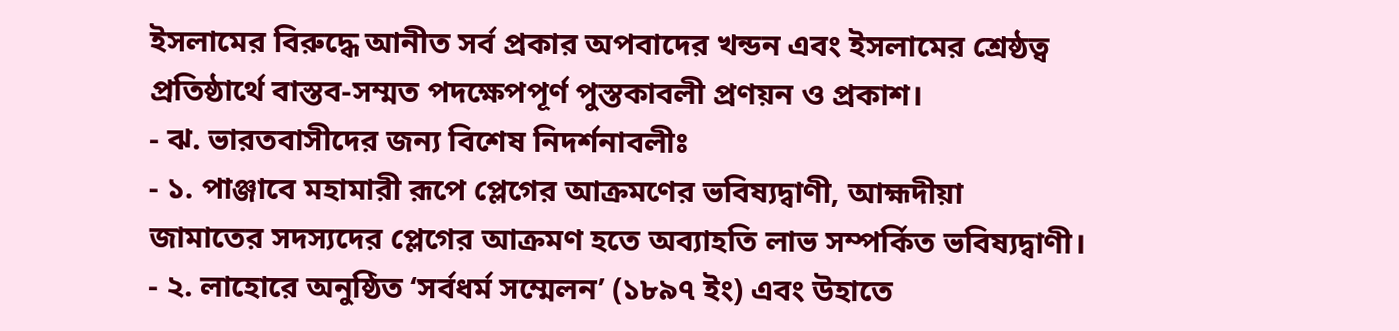ইসলামের বিরুদ্ধে আনীত সর্ব প্রকার অপবাদের খন্ডন এবং ইসলামের শ্রেষ্ঠত্ব
প্রতিষ্ঠার্থে বাস্তব-সম্মত পদক্ষেপপূর্ণ পুস্তকাবলী প্রণয়ন ও প্রকাশ।
- ঝ. ভারতবাসীদের জন্য বিশেষ নিদর্শনাবলীঃ
- ১. পাঞ্জাবে মহামারী রূপে প্লেগের আক্রমণের ভবিষ্যদ্বাণী, আহ্মদীয়া
জামাতের সদস্যদের প্লেগের আক্রমণ হতে অব্যাহতি লাভ সম্পর্কিত ভবিষ্যদ্বাণী।
- ২. লাহোরে অনুষ্ঠিত ‘সর্বধর্ম সম্মেলন’ (১৮৯৭ ইং) এবং উহাতে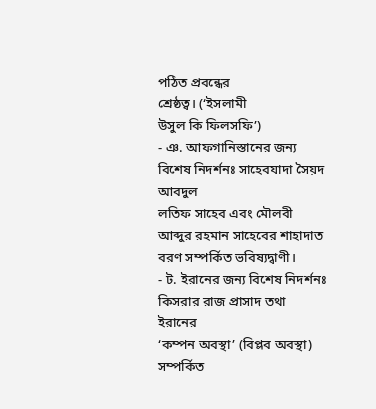পঠিত প্রবন্ধের
শ্রেষ্ঠত্ব। (‘ইসলামী
উসুল কি ফিলসফি’)
- ঞ. আফগানিস্তানের জন্য বিশেষ নিদর্শনঃ সাহেবযাদা সৈয়দ আবদুল
লতিফ সাহেব এবং মৌলবী আব্দুর রহমান সাহেবের শাহাদাত বরণ সম্পর্কিত ভবিষ্যদ্বাণী।
- ট. ইরানের জন্য বিশেষ নিদর্শনঃ কিসরার রাজ প্রাসাদ তথা ইরানের
‘কম্পন অবস্থা’ (বিপ্লব অবস্থা) সম্পর্কিত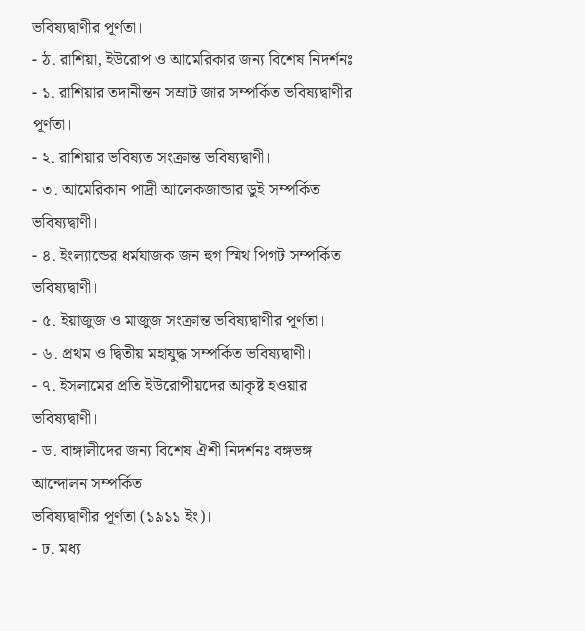ভবিষ্যদ্বাণীর পূর্ণতা।
- ঠ. রাশিয়া, ইউরোপ ও আমেরিকার জন্য বিশেষ নিদর্শনঃ
- ১. রাশিয়ার তদানীন্তন সম্রাট জার সম্পর্কিত ভবিষ্যদ্বাণীর পূর্ণতা।
- ২. রাশিয়ার ভবিষ্যত সংক্রান্ত ভবিষ্যদ্বাণী।
- ৩. আমেরিকান পাদ্রী আলেকজান্ডার ডুই সম্পর্কিত ভবিষ্যদ্বাণী।
- ৪. ইংল্যান্ডের ধর্মযাজক জন হুগ স্মিথ পিগট সম্পর্কিত ভবিষ্যদ্বাণী।
- ৫. ইয়াজুজ ও মাজুজ সংক্রান্ত ভবিষ্যদ্বাণীর পূর্ণতা।
- ৬. প্রথম ও দ্বিতীয় মহাযুদ্ধ সম্পর্কিত ভবিষ্যদ্বাণী।
- ৭. ইসলামের প্রতি ইউরোপীয়দের আকৃষ্ট হওয়ার ভবিষ্যদ্বাণী।
- ড. বাঙ্গালীদের জন্য বিশেষ ঐশী নিদর্শনঃ বঙ্গভঙ্গ আন্দোলন সম্পর্কিত
ভবিষ্যদ্বাণীর পূর্ণতা (১৯১১ ইং)।
- ঢ. মধ্য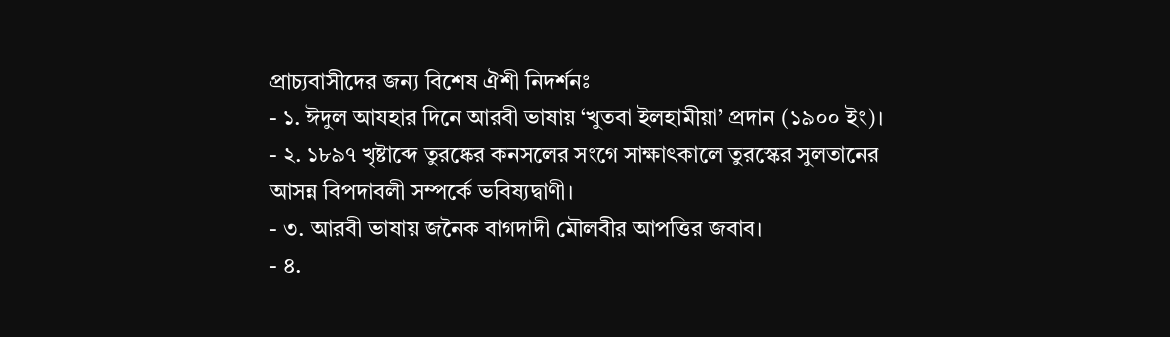প্রাচ্যবাসীদের জন্য বিশেষ ঐশী নিদর্শনঃ
- ১. ঈদুল আযহার দিনে আরবী ভাষায় ‘খুতবা ইলহামীয়া’ প্রদান (১৯০০ ইং)।
- ২. ১৮৯৭ খৃষ্টাব্দে তুরষ্কের কনসলের সংগে সাক্ষাৎকালে তুরস্কের সুলতানের
আসন্ন বিপদাবলী সম্পর্কে ভবিষ্যদ্বাণী।
- ৩. আরবী ভাষায় জনৈক বাগদাদী মৌলবীর আপত্তির জবাব।
- ৪.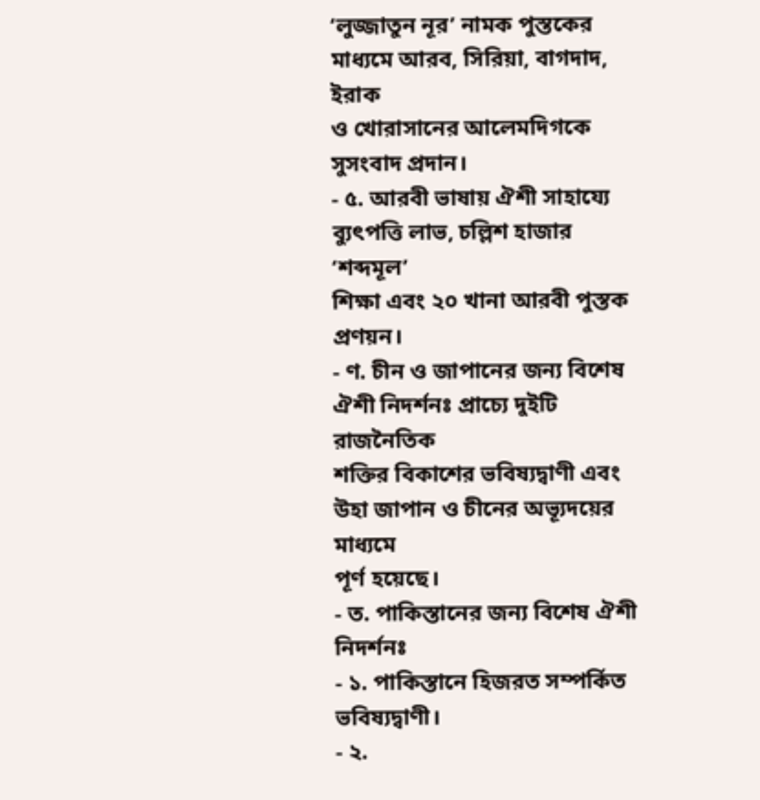‘লুজ্জাতুন নূর’ নামক পুস্তকের মাধ্যমে আরব, সিরিয়া, বাগদাদ, ইরাক
ও খোরাসানের আলেমদিগকে সুসংবাদ প্রদান।
- ৫. আরবী ভাষায় ঐশী সাহায্যে ব্যুৎপত্তি লাভ, চল্লিশ হাজার ‘শব্দমূল’
শিক্ষা এবং ২০ খানা আরবী পুস্তক প্রণয়ন।
- ণ. চীন ও জাপানের জন্য বিশেষ ঐশী নিদর্শনঃ প্রাচ্যে দুইটি রাজনৈতিক
শক্তির বিকাশের ভবিষ্যদ্বাণী এবং উহা জাপান ও চীনের অভ্যূদয়ের মাধ্যমে
পূর্ণ হয়েছে।
- ত. পাকিস্তানের জন্য বিশেষ ঐশী নিদর্শনঃ
- ১. পাকিস্তানে হিজরত সম্পর্কিত ভবিষ্যদ্বাণী।
- ২.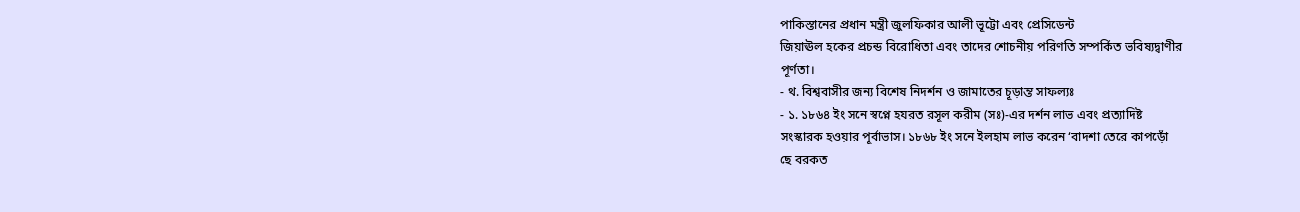পাকিস্তানের প্রধান মন্ত্রী জুলফিকার আলী ভূট্টো এবং প্রেসিডেন্ট
জিয়াঊল হকের প্রচন্ড বিরোধিতা এবং তাদের শোচনীয় পরিণতি সম্পর্কিত ভবিষ্যদ্বাণীর
পূর্ণতা।
- থ. বিশ্ববাসীর জন্য বিশেষ নিদর্শন ও জামাতের চূড়ান্ত সাফল্যঃ
- ১. ১৮৬৪ ইং সনে স্বপ্নে হযরত রসূল করীম (সঃ)-এর দর্শন লাভ এবং প্রত্যাদিষ্ট
সংস্কারক হওয়ার পূর্বাভাস। ১৮৬৮ ইং সনে ইলহাম লাভ করেন ‘বাদশা তেরে কাপড়োঁ
ছে বরকত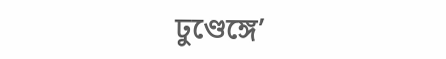ঢুণ্ডেঙ্গে’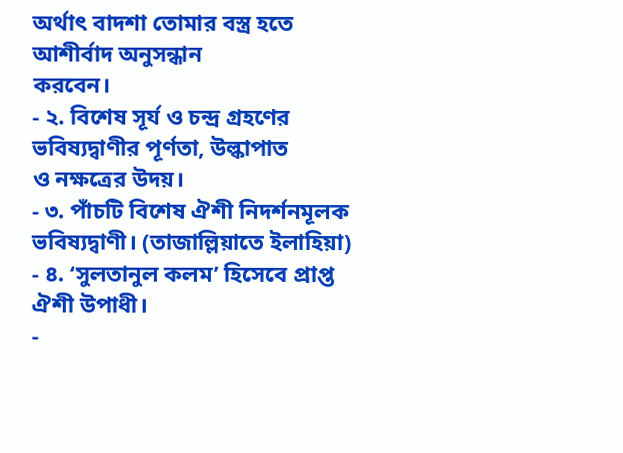অর্থাৎ বাদশা তোমার বস্ত্র হতে আশীর্বাদ অনুসন্ধান
করবেন।
- ২. বিশেষ সূর্য ও চন্দ্র গ্রহণের ভবিষ্যদ্বাণীর পূর্ণতা, উল্কাপাত
ও নক্ষত্রের উদয়।
- ৩. পাঁচটি বিশেষ ঐশী নিদর্শনমূলক ভবিষ্যদ্বাণী। (তাজাল্লিয়াতে ইলাহিয়া)
- ৪. ‘সুলতানুল কলম’ হিসেবে প্রাপ্ত ঐশী উপাধী।
-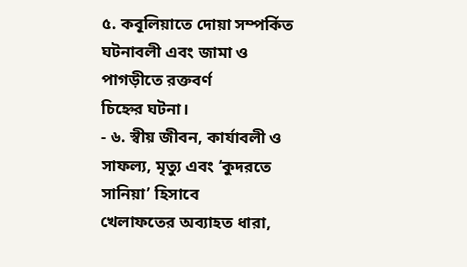৫. কবূলিয়াতে দোয়া সম্পর্কিত ঘটনাবলী এবং জামা ও পাগড়ীতে রক্তবর্ণ
চিহ্নের ঘটনা।
- ৬. স্বীয় জীবন, কার্যাবলী ও সাফল্য, মৃত্যু এবং ‘কুদরতে সানিয়া’ হিসাবে
খেলাফতের অব্যাহত ধারা,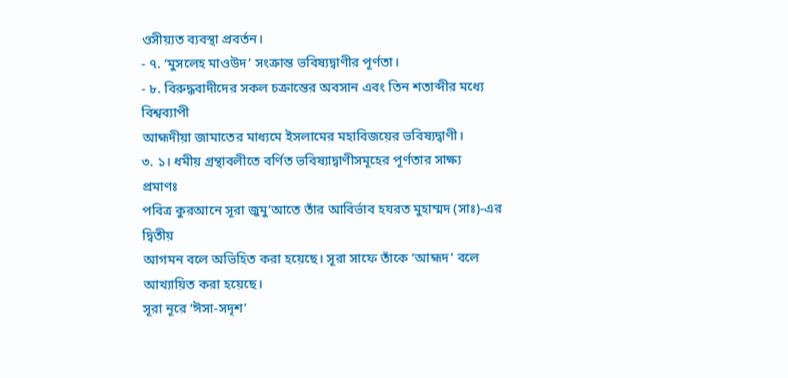ওসীয়্যত ব্যবস্থা প্রবর্তন।
- ৭. ‘মুসলেহ মাওউদ’ সংক্রান্ত ভবিষ্যদ্বাণীর পূর্ণতা।
- ৮. বিরুদ্ধবাদীদের সকল চক্রান্তের অবসান এবং তিন শতাব্দীর মধ্যে বিশ্বব্যাপী
আহ্মদীয়া জামাতের মাধ্যমে ইসলামের মহাবিজয়ের ভবিষ্যদ্বাণী।
৩. ১। ধমীয় গ্রন্থাবলীতে বর্ণিত ভবিষ্যাদ্বাণীসমূহের পূর্ণতার সাক্ষ্য
প্রমাণঃ
পবিত্র কুরআনে সূরা জুমু’আতে তাঁর আবির্ভাব হযরত মুহাম্মদ (সাঃ)-এর দ্বিতীয়
আগমন বলে অভিহিত করা হয়েছে। সূরা সাফে তাঁকে ‘আহ্মদ’ বলে আখ্যায়িত করা হয়েছে।
সূরা নূরে ‘ঈসা-সদৃশ’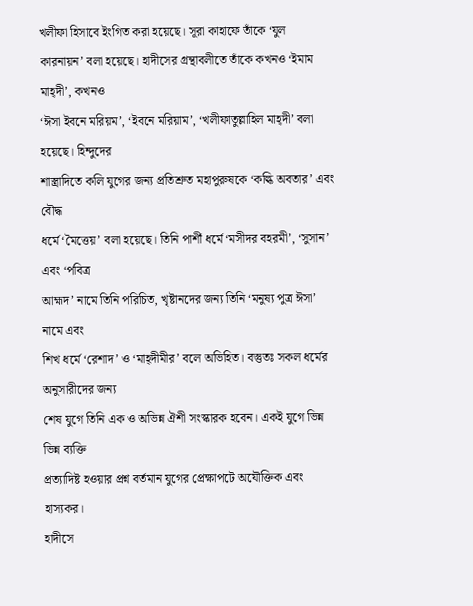খলীফা হিসাবে ইংগিত করা হয়েছে। সূরা কাহাফে তাঁকে ‘যুল
কারনায়ন’ বলা হয়েছে। হাদীসের গ্রন্থাবলীতে তাঁকে কখনও ‘ইমাম মাহ্দী’, কখনও
‘ঈসা ইবনে মরিয়ম’, ‘ইবনে মরিয়াম’, ‘খলীফাতুল্লাহিল মাহ্দী’ বলা হয়েছে। হিন্দুদের
শাস্ত্রাদিতে কলি যুগের জন্য প্রতিশ্রুত মহাপুরুষকে ‘কল্কি অবতার’ এবং বৌদ্ধ
ধর্মে ‘মৈত্তেয়’ বলা হয়েছে। তিনি পার্শী ধর্মে ‘মসীদর বহরমী’, ‘সুসান’ এবং ‘পবিত্র
আহ্মদ’ নামে তিনি পরিচিত, খৃষ্টানদের জন্য তিনি ‘মনুষ্য পুত্র ঈসা’ নামে এবং
শিখ ধর্মে ‘রেশাদ’ ও ‘মাহ্দীমীর’ বলে অভিহিত। বস্তুতঃ সকল ধর্মের অনুসারীদের জন্য
শেষ যুগে তিনি এক ও অভিন্ন ঐশী সংস্কারক হবেন। একই যুগে ভিন্ন ভিন্ন ব্যক্তি
প্রত্যাদিষ্ট হওয়ার প্রশ্ন বর্তমান যুগের প্রেক্ষাপটে অযৌক্তিক এবং হাস্যকর।
হাদীসে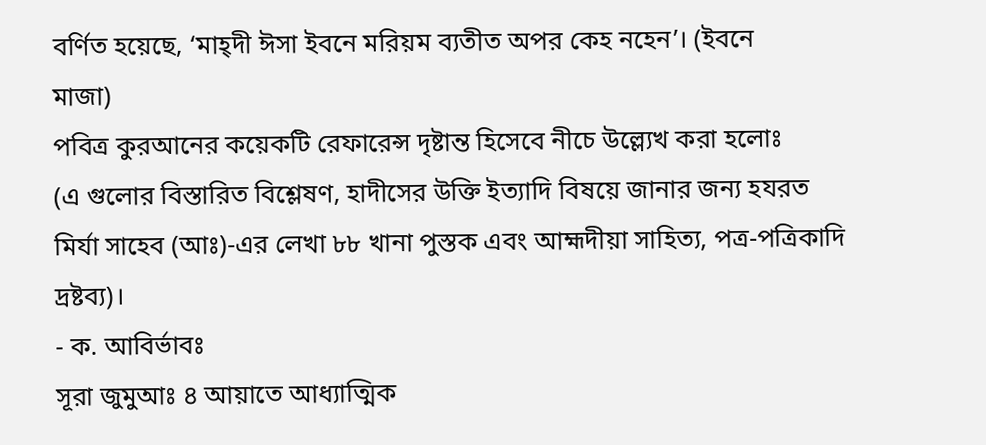বর্ণিত হয়েছে, ‘মাহ্দী ঈসা ইবনে মরিয়ম ব্যতীত অপর কেহ নহেন’। (ইবনে
মাজা)
পবিত্র কুরআনের কয়েকটি রেফারেন্স দৃষ্টান্ত হিসেবে নীচে উল্ল্যেখ করা হলোঃ
(এ গুলোর বিস্তারিত বিশ্লেষণ, হাদীসের উক্তি ইত্যাদি বিষয়ে জানার জন্য হযরত
মির্যা সাহেব (আঃ)-এর লেখা ৮৮ খানা পুস্তক এবং আহ্মদীয়া সাহিত্য, পত্র-পত্রিকাদি
দ্রষ্টব্য)।
- ক. আবির্ভাবঃ
সূরা জুমুআঃ ৪ আয়াতে আধ্যাত্মিক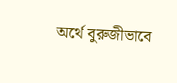অর্থে বুরুজীভাবে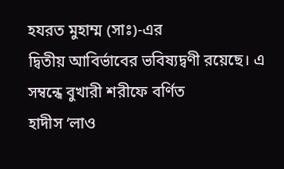হযরত মুহাম্ম (সাঃ)-এর
দ্বিতীয় আবির্ভাবের ভবিষ্যদ্বণী রয়েছে। এ সম্বন্ধে বুখারী শরীফে বর্ণিত
হাদীস ‘লাও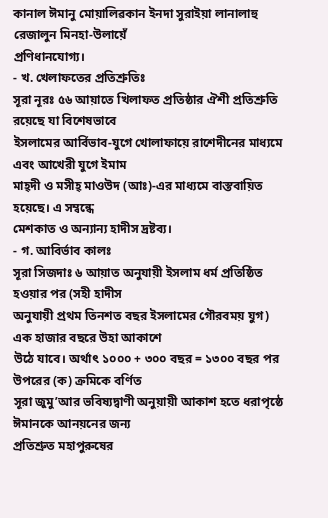কানাল ঈমানু মোয়ালিৱকান ইনদা সুরাইয়া লানালাহু রেজালুন মিনহা-উলায়েঁ
প্রণিধানযোগ্য।
- খ. খেলাফতের প্রতিশ্রুতিঃ
সূরা নূরঃ ৫৬ আয়াতে খিলাফত প্রতিষ্ঠার ঐশী প্রতিশ্রুতি রয়েছে যা বিশেষভাবে
ইসলামের আর্বিভাব-যুগে খোলাফায়ে রাশেদীনের মাধ্যমে এবং আখেরী যুগে ইমাম
মাহ্দী ও মসীহ্ মাওউদ (আঃ)-এর মাধ্যমে বাস্তবায়িত হয়েছে। এ সম্বন্ধে
মেশকাত ও অন্যান্য হাদীস দ্রষ্টব্য।
- গ. আবির্ভাব কালঃ
সূরা সিজদাঃ ৬ আয়াত অনুযায়ী ইসলাম ধর্ম প্রতিষ্ঠিত হওয়ার পর (সহী হাদীস
অনুযায়ী প্রথম তিনশত বছর ইসলামের গৌরবময় যুগ) এক হাজার বছরে উহা আকাশে
উঠে যাবে। অর্থাৎ ১০০০ + ৩০০ বছর = ১৩০০ বছর পর উপরের (ক) ক্রমিকে বর্ণিত
সূরা জুমু’আর ভবিষ্যদ্বাণী অনুয়ায়ী আকাশ হতে ধরাপৃষ্ঠে ঈমানকে আনয়নের জন্য
প্রতিশ্রুত মহাপুরুষের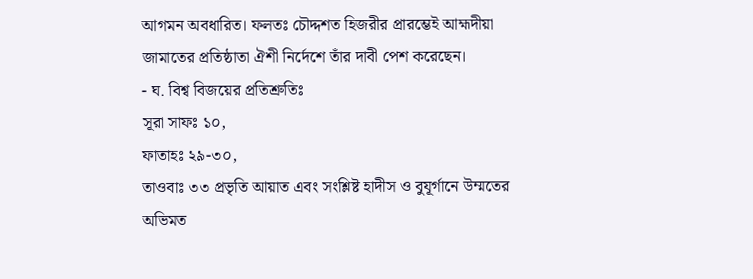আগমন অবধারিত। ফলতঃ চৌদ্দশত হিজরীর প্রারম্ভেই আহ্মদীয়া
জামাতের প্রতিষ্ঠাতা ঐশী নির্দেশে তাঁর দাবী পেশ করেছেন।
- ঘ. বিশ্ব বিজয়ের প্রতিশ্রুতিঃ
সূরা সাফঃ ১০,
ফাতাহঃ ২৯-৩০,
তাওবাঃ ৩৩ প্রভৃতি আয়াত এবং সংশ্লিষ্ট হাদীস ও বুযূর্গানে উম্মতের
অভিমত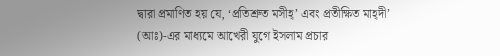দ্বারা প্রমাণিত হয় যে, ‘প্রতিশ্রুত মসীহ্’ এবং প্রতীক্ষিত মাহ্দী’
(আঃ)-এর মাধ্যমে আখেরী যুগে ইসলাম প্রচার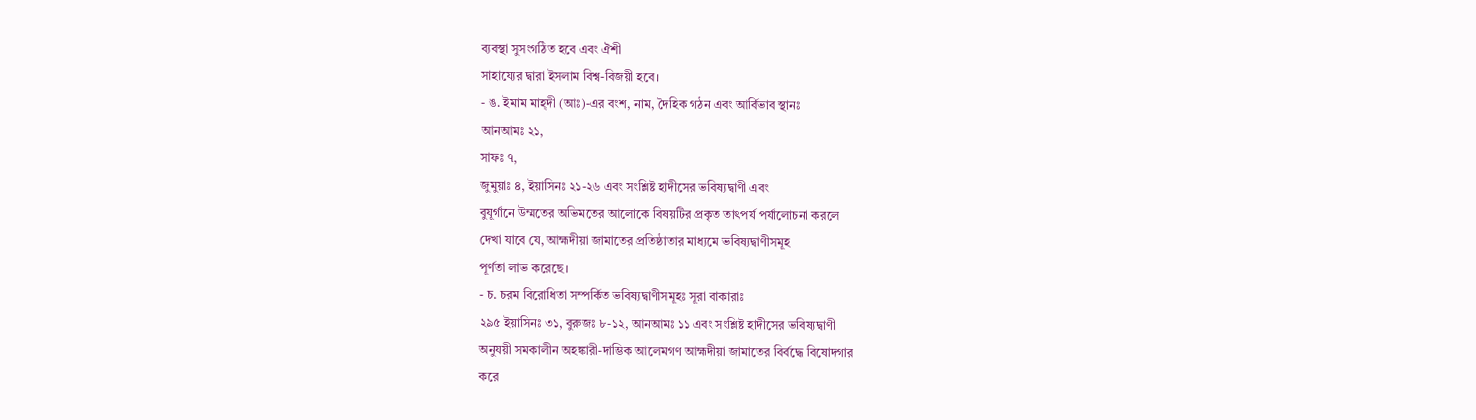ব্যবস্থা সুসংগঠিত হবে এবং ঐশী
সাহায্যের দ্বারা ইসলাম বিশ্ব-বিজয়ী হবে।
- ঙ. ইমাম মাহ্দী (আঃ)-এর বংশ, নাম, দৈহিক গঠন এবং আর্বিভাব স্থানঃ
আনআমঃ ২১,
সাফঃ ৭,
জুমুয়াঃ ৪, ইয়াসিনঃ ২১-২৬ এবং সংশ্লিষ্ট হাদীসের ভবিষ্যদ্বাণী এবং
বুযূর্গানে উম্মতের অভিমতের আলোকে বিষয়টির প্রকৃত তাৎপর্য পর্যালোচনা করলে
দেখা যাবে যে, আহ্মদীয়া জামাতের প্রতিষ্ঠাতার মাধ্যমে ভবিষ্যদ্বাণীসমূহ
পূর্ণতা লাভ করেছে।
- চ. চরম বিরোধিতা সম্পর্কিত ভবিষ্যদ্বাণীসমূহঃ সূরা বাকারাঃ
২৯৫ ইয়াসিনঃ ৩১, বুরুজঃ ৮-১২, আনআমঃ ১১ এবং সংশ্লিষ্ট হাদীসের ভবিষ্যদ্বাণী
অনুযয়ী সমকালীন অহঙ্কারী-দাম্ভিক আলেমগণ আহ্মদীয়া জামাতের বির্বদ্ধে বিষোদগার
করে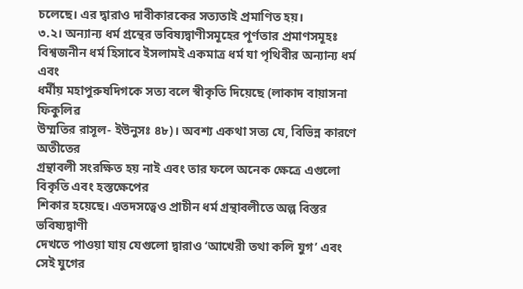চলেছে। এর দ্বারাও দাবীকারকের সত্যতাই প্রমাণিত হয়।
৩.২। অন্যান্য ধর্ম গ্রন্থের ভবিষ্যদ্বাণীসমূহের পূর্ণতার প্রমাণসমূহঃ
বিশ্বজনীন ধর্ম হিসাবে ইসলামই একমাত্র ধর্ম যা পৃথিবীর অন্যান্য ধর্ম এবং
ধর্মীয় মহাপুরুষদিগকে সত্য বলে স্বীকৃতি দিয়েছে (লাকাদ বায়াসনা ফিকুলিৱ
উম্মতির রাসূল- ইউনুসঃ ৪৮)। অবশ্য একথা সত্য যে, বিভিন্ন কারণে অতীতের
গ্রন্থাবলী সংরক্ষিত হয় নাই এবং তার ফলে অনেক ক্ষেত্রে এগুলো বিকৃতি এবং হস্তক্ষেপের
শিকার হয়েছে। এতদসত্বেও প্রাচীন ধর্ম গ্রন্থাবলীতে অল্প বিস্তর ভবিষ্যদ্বাণী
দেখতে পাওয়া যায় যেগুলো দ্বারাও ‘আখেরী তথা কলি যুগ’ এবং সেই যুগের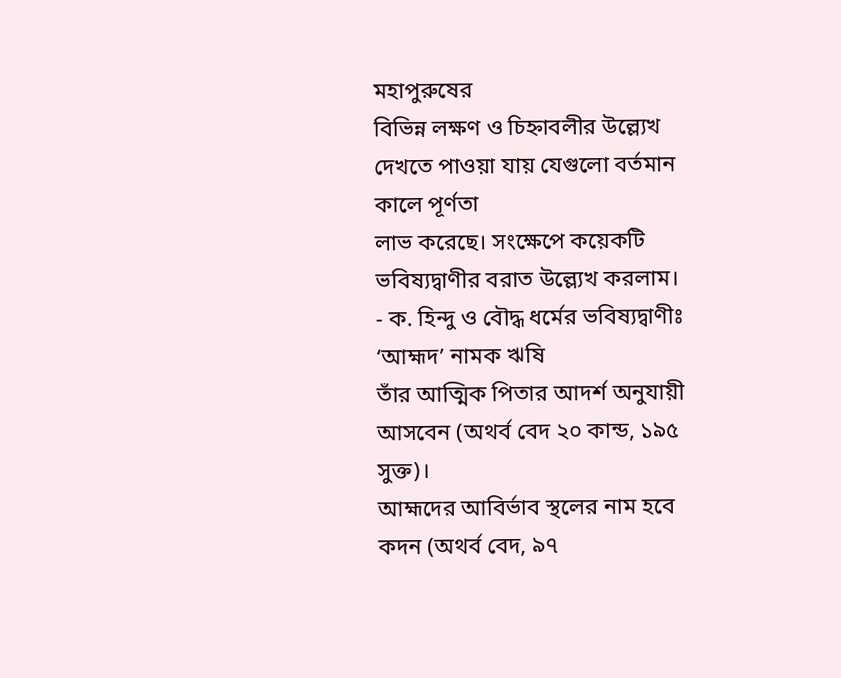মহাপুরুষের
বিভিন্ন লক্ষণ ও চিহ্নাবলীর উল্ল্যেখ দেখতে পাওয়া যায় যেগুলো বর্তমান কালে পূর্ণতা
লাভ করেছে। সংক্ষেপে কয়েকটি ভবিষ্যদ্বাণীর বরাত উল্ল্যেখ করলাম।
- ক. হিন্দু ও বৌদ্ধ ধর্মের ভবিষ্যদ্বাণীঃ ‘আহ্মদ’ নামক ঋষি
তাঁর আত্মিক পিতার আদর্শ অনুযায়ী আসবেন (অথর্ব বেদ ২০ কান্ড, ১৯৫ সুক্ত)।
আহ্মদের আবির্ভাব স্থলের নাম হবে কদন (অথর্ব বেদ, ৯৭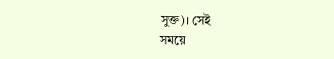সুক্ত)। সেই
সময়ে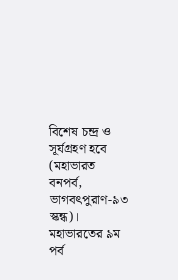বিশেষ চন্দ্র ও সূর্যগ্রহণ হবে (মহাভারত বনপর্ব, ভাগবৎপুরাণ-৯৩
স্কন্ধ)। মহাভারতের ৯ম পর্ব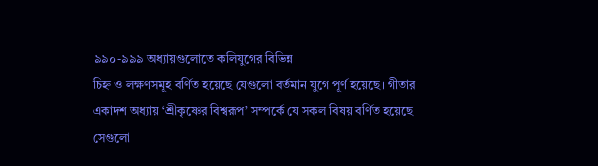৯৯০-৯৯৯ অধ্যায়গুলোতে কলিযুগের বিভিন্ন
চিহ্ন ও লক্ষণসমূহ বর্ণিত হয়েছে যেগুলো বর্তমান যুগে পূর্ণ হয়েছে। গীতার
একাদশ অধ্যায় ‘শ্রীকৃষ্ণের বিশ্বরূপ’ সম্পর্কে যে সকল বিষয় বর্ণিত হয়েছে
সেগুলো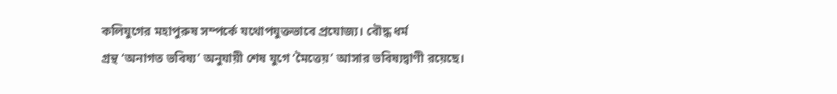কলিযুগের মহাপুরুষ সম্পর্কে যথোপযুক্তভাবে প্রযোজ্য। বৌদ্ধ ধর্ম
গ্রন্থ ‘অনাগত ভবিষ্য’ অনুযায়ী শেষ যুগে ‘মৈত্তেয়’ আসার ভবিষ্যদ্বাণী রয়েছে।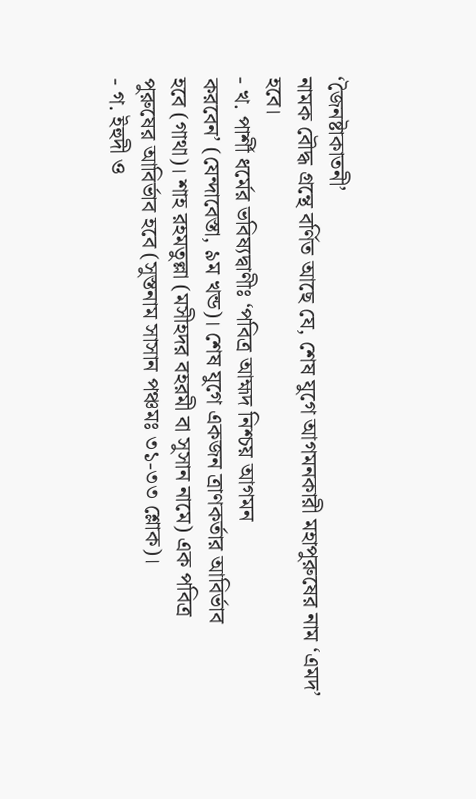‘জৈনষ্টাকাতনী’
নামক বৌদ্ধ গ্রন্থে বর্ণিত আছে যে, শেষ যুগে আগমনকারী মহাপুরুষের নাম ‘এমদ’
হবে।
- খ. পার্শী ধর্মের ভবিষ্যদ্বাণীঃ ‘পবিত্র আহ্মদ নিশ্চয় আগমন
করবেন’ (যেন্দাবেস্তা, ৯ম খন্ড)। শেষ যুগে একজন ত্রাণকর্তার আবির্ভাব
হবে (গাথা)। শাহ রহমতুল্লা (মসীহদর বহরমী বা সুসান নামে) এক পবিত্র
পুরুষের আবির্ভাব হবে (সুস্তনাম সাসান পঞ্চমঃ ৩১-৩৩ শ্লোক)।
- গ. ইহুদী ও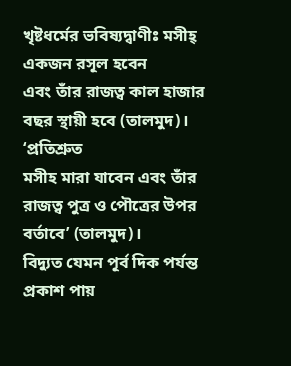খৃষ্টধর্মের ভবিষ্যদ্বাণীঃ মসীহ্ একজন রসূল হবেন
এবং তাঁর রাজত্ব কাল হাজার বছর স্থায়ী হবে (তালমুদ)। ‘প্রতিশ্রুত
মসীহ মারা যাবেন এবং তাঁর রাজত্ব পুত্র ও পৌত্রের উপর বর্তাবে’ (তালমুদ)।
বিদ্যুত যেমন পূর্ব দিক পর্যন্ত প্রকাশ পায়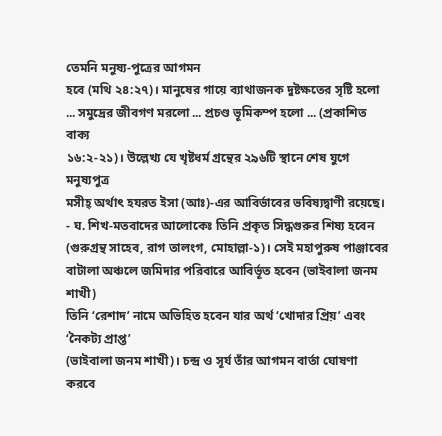তেমনি মনুষ্য-পুত্রের আগমন
হবে (মথি ২৪:২৭)। মানুষের গায়ে ব্যাথাজনক দুষ্টক্ষতের সৃষ্টি হলো
... সমুদ্রের জীবগণ মরলো ... প্রচণ্ড ভূমিকম্প হলো ... (প্রকাশিত বাক্য
১৬:২-২১)। উল্লেখ্য যে খৃষ্টধর্ম গ্রন্থের ২৯৬টি স্থানে শেষ যুগে মনুষ্যপুত্র
মসীহ্ অর্থাৎ হযরত ইসা (আঃ)-এর আবির্ভাবের ভবিষ্যদ্বাণী রয়েছে।
- ঘ. শিখ-মতবাদের আলোকেঃ তিনি প্রকৃত সিদ্ধগুরুর শিষ্য হবেন
(গুরুগ্রন্থ সাহেব, রাগ তালংগ, মোহাল্লা-১)। সেই মহাপুরুষ পাঞ্জাবের
বাটালা অঞ্চলে জমিদার পরিবারে আবির্ভূত হবেন (ভাইবালা জনম শাখী)
তিনি ‘রেশাদ’ নামে অভিহিত হবেন যার অর্থ ‘খোদার প্রিয়’ এবং ‘নৈকট্য প্রাপ্ত’
(ভাইবালা জনম শাখী)। চন্দ্র ও সূর্য তাঁর আগমন বার্তা ঘোষণা করবে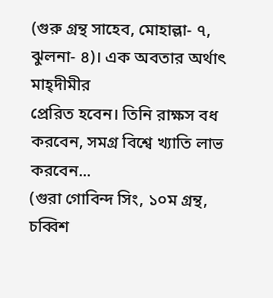(গুরু গ্রন্থ সাহেব, মোহাল্লা- ৭, ঝুলনা- ৪)। এক অবতার অর্থাৎ মাহ্দীমীর
প্রেরিত হবেন। তিনি রাক্ষস বধ করবেন, সমগ্র বিশ্বে খ্যাতি লাভ করবেন...
(গুরা গোবিন্দ সিং, ১০ম গ্রন্থ, চব্বিশ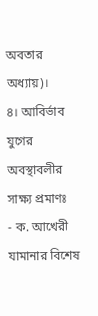অবতার অধ্যায়)।
৪। আবির্ভাব যুগের অবস্থাবলীর সাক্ষ্য প্রমাণঃ
- ক. আখেরী যামানার বিশেষ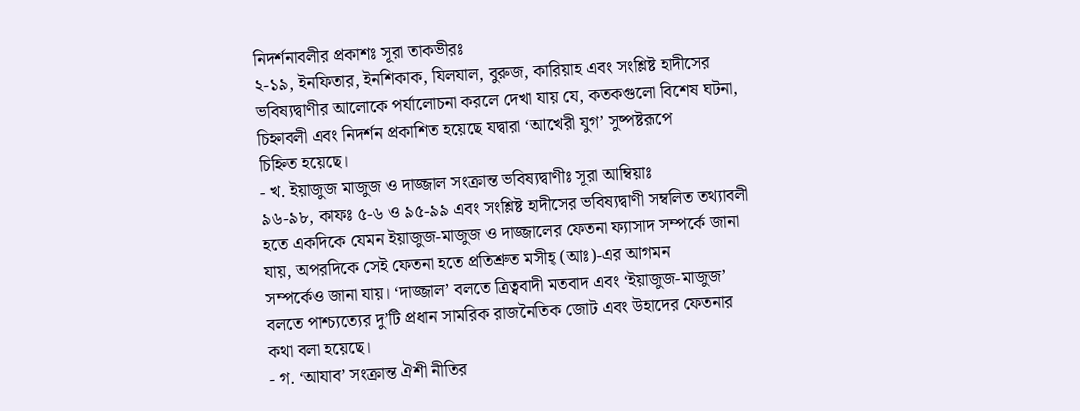নিদর্শনাবলীর প্রকাশঃ সূরা তাকভীরঃ
২-১৯, ইনফিতার, ইনশিকাক, যিলযাল, বুরুজ, কারিয়াহ এবং সংশ্লিষ্ট হাদীসের
ভবিষ্যদ্বাণীর আলোকে পর্যালোচনা করলে দেখা যায় যে, কতকগুলো বিশেষ ঘটনা,
চিহ্নাবলী এবং নিদর্শন প্রকাশিত হয়েছে যদ্বারা ‘আখেরী যুগ’ সুষ্পষ্টরূপে
চিহ্নিত হয়েছে।
- খ. ইয়াজুজ মাজুজ ও দাজ্জাল সংক্রান্ত ভবিষ্যদ্বাণীঃ সূরা আম্বিয়াঃ
৯৬-৯৮, কাফঃ ৫-৬ ও ৯৫-৯৯ এবং সংশ্লিষ্ট হাদীসের ভবিষ্যদ্বাণী সম্বলিত তথ্যাবলী
হতে একদিকে যেমন ইয়াজুজ-মাজুজ ও দাজ্জালের ফেতনা ফ্যাসাদ সম্পর্কে জানা
যায়, অপরদিকে সেই ফেতনা হতে প্রতিশ্রুত মসীহ্ (আঃ)-এর আগমন
সম্পর্কেও জানা যায়। ‘দাজ্জাল’ বলতে ত্রিত্ববাদী মতবাদ এবং ‘ইয়াজুজ-মাজুজ’
বলতে পাশ্চ্যত্যের দু’টি প্রধান সামরিক রাজনৈতিক জোট এবং উহাদের ফেতনার
কথা বলা হয়েছে।
- গ. ‘আযাব’ সংক্রান্ত ঐশী নীতির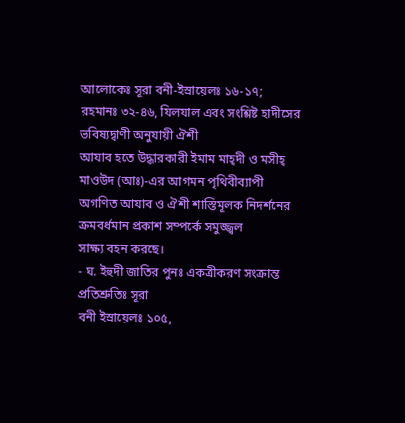আলোকেঃ সূরা বনী-ইস্রায়েলঃ ১৬-১৭;
রহমানঃ ৩২-৪৬, যিলযাল এবং সংশ্লিষ্ট হাদীসের ভবিষ্যদ্বাণী অনুযায়ী ঐশী
আযাব হতে উদ্ধারকারী ইমাম মাহ্দী ও মসীহ্ মাওউদ (আঃ)-এর আগমন পৃথিবীব্যাপী
অগণিত আযাব ও ঐশী শাস্তিমূলক নিদর্শনের ক্রমবর্ধমান প্রকাশ সম্পর্কে সমুজ্জ্বল
সাক্ষ্য বহন করছে।
- ঘ. ইহুদী জাতির পুনঃ একত্রীকরণ সংক্রান্ত প্রতিশ্রুতিঃ সূরা
বনী ইস্রায়েলঃ ১০৫,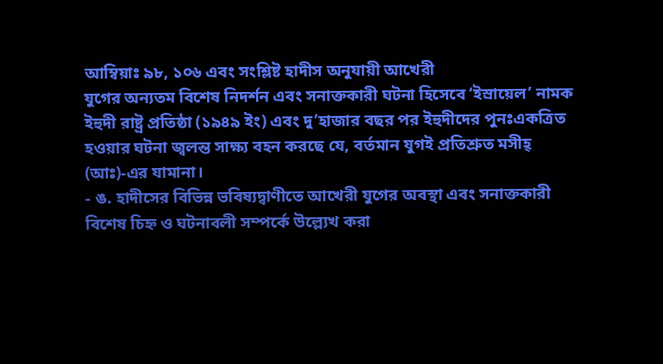আম্বিয়াঃ ৯৮, ১০৬ এবং সংশ্লিষ্ট হাদীস অনুযায়ী আখেরী
যুগের অন্যতম বিশেষ নিদর্শন এবং সনাক্তকারী ঘটনা হিসেবে ‘ইস্রায়েল’ নামক
ইহুদী রাষ্ট্র প্রতিষ্ঠা (১৯৪৯ ইং) এবং দু’হাজার বছর পর ইহুদীদের পুনঃএকত্রিত
হওয়ার ঘটনা জ্বলন্ত সাক্ষ্য বহন করছে যে, বর্তমান যুগই প্রতিশ্রুত মসীহ্
(আঃ)-এর যামানা।
- ঙ. হাদীসের বিভিন্ন ভবিষ্যদ্বাণীতে আখেরী যুগের অবস্থা এবং সনাক্তকারী
বিশেষ চিহ্ন ও ঘটনাবলী সম্পর্কে উল্ল্যেখ করা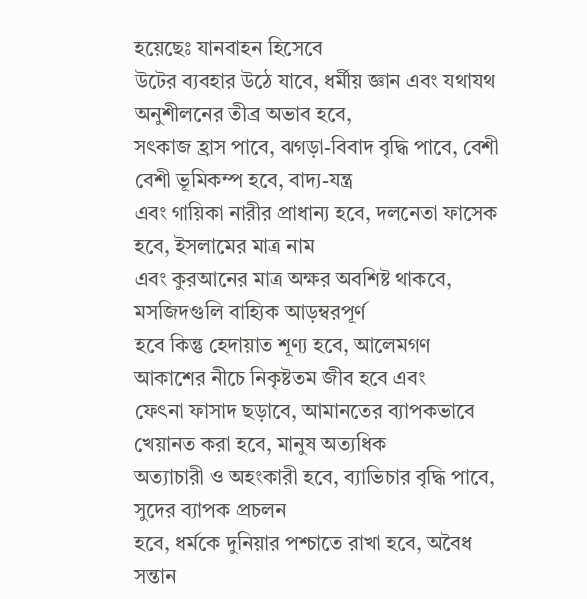হয়েছেঃ যানবাহন হিসেবে
উটের ব্যবহার উঠে যাবে, ধর্মীয় জ্ঞান এবং যথাযথ অনুশীলনের তীব্র অভাব হবে,
সৎকাজ হ্রাস পাবে, ঝগড়া-বিবাদ বৃদ্ধি পাবে, বেশী বেশী ভূমিকম্প হবে, বাদ্য-যন্ত্র
এবং গায়িকা নারীর প্রাধান্য হবে, দলনেতা ফাসেক হবে, ইসলামের মাত্র নাম
এবং কুরআনের মাত্র অক্ষর অবশিষ্ট থাকবে, মসজিদগুলি বাহ্যিক আড়ম্বরপূর্ণ
হবে কিন্তু হেদায়াত শূণ্য হবে, আলেমগণ আকাশের নীচে নিকৃষ্টতম জীব হবে এবং
ফেৎনা ফাসাদ ছড়াবে, আমানতের ব্যাপকভাবে খেয়ানত করা হবে, মানুষ অত্যধিক
অত্যাচারী ও অহংকারী হবে, ব্যাভিচার বৃদ্ধি পাবে, সুদের ব্যাপক প্রচলন
হবে, ধর্মকে দুনিয়ার পশ্চাতে রাখা হবে, অবৈধ সন্তান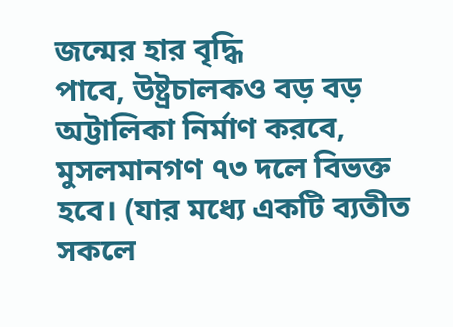জন্মের হার বৃদ্ধি
পাবে, উষ্ট্রচালকও বড় বড় অট্টালিকা নির্মাণ করবে, মুসলমানগণ ৭৩ দলে বিভক্ত
হবে। (যার মধ্যে একটি ব্যতীত সকলে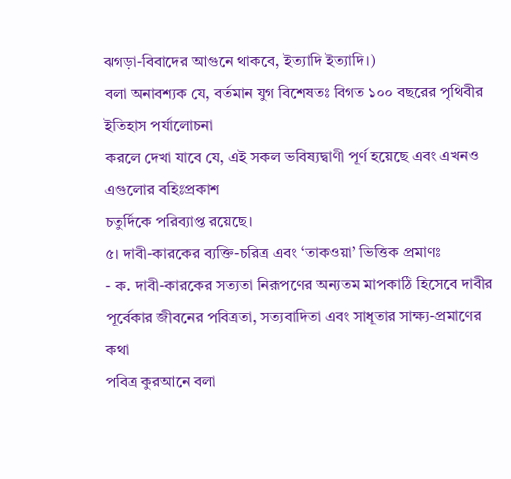ঝগড়া-বিবাদের আগুনে থাকবে, ইত্যাদি ইত্যাদি।)
বলা অনাবশ্যক যে, বর্তমান যুগ বিশেষতঃ বিগত ১০০ বছরের পৃথিবীর ইতিহাস পর্যালোচনা
করলে দেখা যাবে যে, এই সকল ভবিষ্যদ্বাণী পূর্ণ হয়েছে এবং এখনও এগুলোর বহিঃপ্রকাশ
চতুর্দিকে পরিব্যাপ্ত রয়েছে।
৫। দাবী-কারকের ব্যক্তি-চরিত্র এবং ‘তাকওয়া’ ভিত্তিক প্রমাণঃ
- ক. দাবী-কারকের সত্যতা নিরূপণের অন্যতম মাপকাঠি হিসেবে দাবীর
পূর্বেকার জীবনের পবিত্রতা, সত্যবাদিতা এবং সাধূতার সাক্ষ্য-প্রমাণের কথা
পবিত্র কুরআনে বলা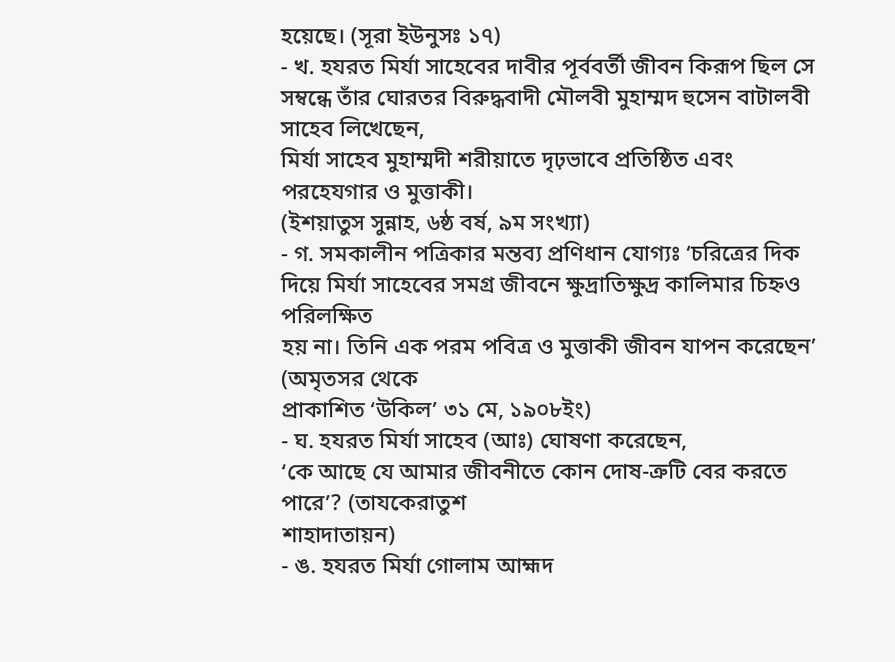হয়েছে। (সূরা ইউনুসঃ ১৭)
- খ. হযরত মির্যা সাহেবের দাবীর পূর্ববর্তী জীবন কিরূপ ছিল সে
সম্বন্ধে তাঁর ঘোরতর বিরুদ্ধবাদী মৌলবী মুহাম্মদ হুসেন বাটালবী সাহেব লিখেছেন,
মির্যা সাহেব মুহাম্মদী শরীয়াতে দৃঢ়ভাবে প্রতিষ্ঠিত এবং পরহেযগার ও মুত্তাকী।
(ইশয়াতুস সুন্নাহ, ৬ষ্ঠ বর্ষ, ৯ম সংখ্যা)
- গ. সমকালীন পত্রিকার মন্তব্য প্রণিধান যোগ্যঃ ‘চরিত্রের দিক
দিয়ে মির্যা সাহেবের সমগ্র জীবনে ক্ষুদ্রাতিক্ষুদ্র কালিমার চিহ্নও পরিলক্ষিত
হয় না। তিনি এক পরম পবিত্র ও মুত্তাকী জীবন যাপন করেছেন’ (অমৃতসর থেকে
প্রাকাশিত ‘উকিল’ ৩১ মে, ১৯০৮ইং)
- ঘ. হযরত মির্যা সাহেব (আঃ) ঘোষণা করেছেন,
‘কে আছে যে আমার জীবনীতে কোন দোষ-ত্রুটি বের করতে পারে’? (তাযকেরাতুশ
শাহাদাতায়ন)
- ঙ. হযরত মির্যা গোলাম আহ্মদ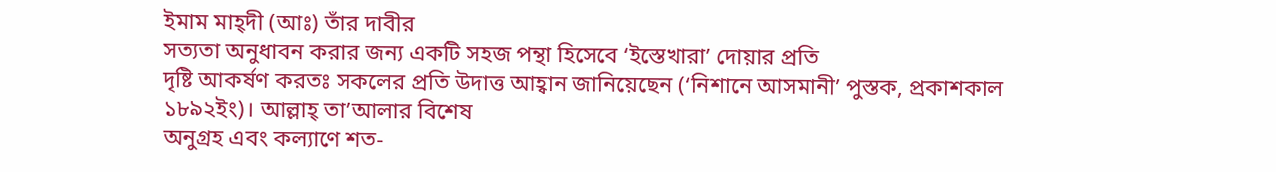ইমাম মাহ্দী (আঃ) তাঁর দাবীর
সত্যতা অনুধাবন করার জন্য একটি সহজ পন্থা হিসেবে ‘ইস্তেখারা’ দোয়ার প্রতি
দৃষ্টি আকর্ষণ করতঃ সকলের প্রতি উদাত্ত আহ্বান জানিয়েছেন (‘নিশানে আসমানী’ পুস্তক, প্রকাশকাল ১৮৯২ইং)। আল্লাহ্ তা’আলার বিশেষ
অনুগ্রহ এবং কল্যাণে শত-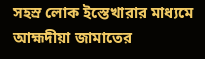সহস্র লোক ইস্তেখারার মাধ্যমে আহ্মদীয়া জামাতের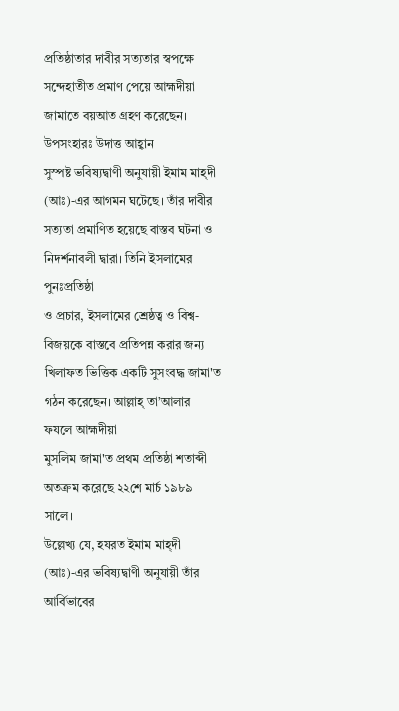প্রতিষ্ঠাতার দাবীর সত্যতার স্বপক্ষে সন্দেহাতীত প্রমাণ পেয়ে আহ্মদীয়া
জামাতে বয়আত গ্রহণ করেছেন।
উপসংহারঃ উদাত্ত আহ্বান
সুস্পষ্ট ভবিষ্যদ্বাণী অনুযায়ী ইমাম মাহ্দী (আঃ)-এর আগমন ঘটেছে। তাঁর দাবীর
সত্যতা প্রমাণিত হয়েছে বাস্তব ঘটনা ও নিদর্শনাবলী দ্বারা। তিনি ইসলামের পুনঃপ্রতিষ্ঠা
ও প্রচার, ইসলামের শ্রেষ্ঠত্ব ও বিশ্ব-বিজয়কে বাস্তবে প্রতিপন্ন করার জন্য
খিলাফত ভিত্তিক একটি সুসংবদ্ধ জামা'ত গঠন করেছেন। আল্লাহ্ তা’আলার ফযলে আহ্মদীয়া
মুসলিম জামা'ত প্রথম প্রতিষ্ঠা শতাব্দী অতক্রম করেছে ২২শে মার্চ ১৯৮৯ সালে।
উল্লেখ্য যে, হযরত ইমাম মাহ্দী (আঃ)-এর ভবিষ্যদ্বাণী অনুযায়ী তাঁর আর্বিভাবের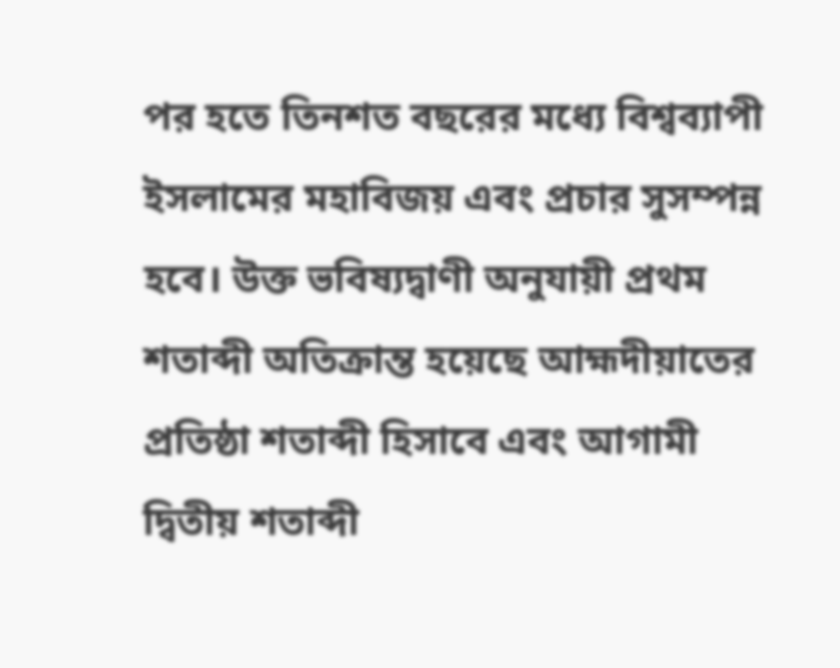পর হতে তিনশত বছরের মধ্যে বিশ্বব্যাপী ইসলামের মহাবিজয় এবং প্রচার সুসম্পন্ন
হবে। উক্ত ভবিষ্যদ্বাণী অনুযায়ী প্রথম শতাব্দী অতিক্রান্ত হয়েছে আহ্মদীয়াতের
প্রতিষ্ঠা শতাব্দী হিসাবে এবং আগামী দ্বিতীয় শতাব্দী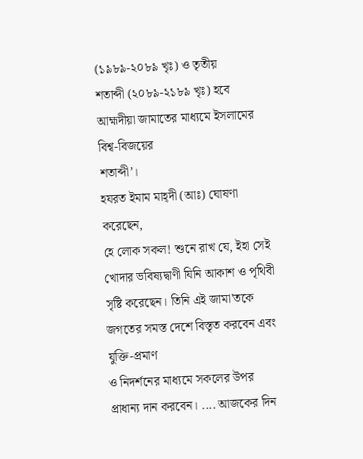(১৯৮৯-২০৮৯ খৃঃ) ও তৃতীয়
শতাব্দী (২০৮৯-২১৮৯ খৃঃ) হবে আহ্মদীয়া জামাতের মাধ্যমে ইসলামের বিশ্ব-বিজয়ের
শতাব্দী’।
হযরত ইমাম মাহ্দী (আঃ) ঘোষণা করেছেন,
হে লোক সকল! শুনে রাখ যে, ইহা সেই খোদার ভবিষ্যদ্বাণী যিনি আকাশ ও পৃথিবী
সৃষ্টি করেছেন। তিনি এই জামা'তকে জগতের সমস্ত দেশে বিস্তৃত করবেন এবং যুক্তি-প্রমাণ
ও নিদর্শনের মাধ্যমে সকলের উপর প্রাধান্য দান করবেন। .... আজকের দিন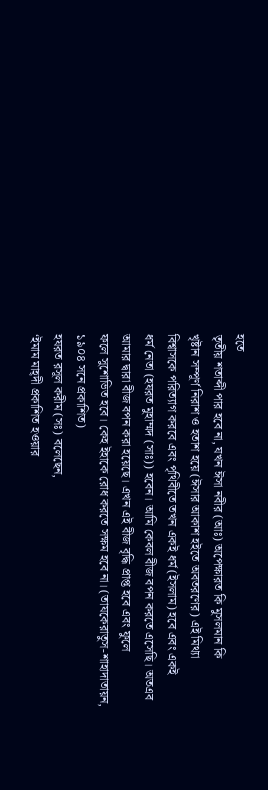হতে
তৃতীয় শতাব্দী পার হবে না, যখন ঈসা নবীর (আঃ) অপেক্ষারত কি মুসলমান কি
খৃষ্টান সম্পূর্ণ নিরাশ ও হতাশ হয়ে (ঈসার আকাশ হইতে অবতরণের) এই মিথ্যা
বিশ্বাসকে পরিত্যাগ করবে এবং পৃথিবীতে তখন একই ধর্ম (ইসলাম) হবে এবং একই
ধর্ম নেতা (হযরত মুহাম্মদ (সাঃ)) হবেন। আমি কেবল বীজ বপন করতে এসেছি। অতএব
আমার দ্বারা বীজ বপন করা হয়েছে। এখন এই বীজ বৃদ্ধি প্রাপ্ত হবে এবং ফুলে
ফলে সুশোভিত হবে। কেহ ইহাকে রোধ করতে সক্ষম হবে না। (তাযকেরাতুস-শাহাদাতায়ন,
১৯০৪ সনে প্রকাশিত)
হযরত রসূল করীম (সঃ) বলেছেন,
‘ইমাম মাহ্দী প্রকাশিত হওয়ার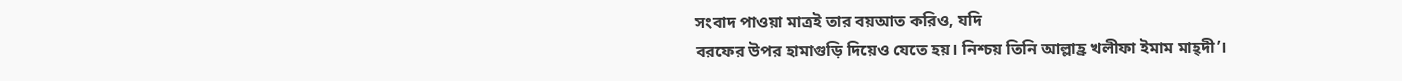সংবাদ পাওয়া মাত্রই তার বয়আত করিও, যদি
বরফের উপর হামাগুড়ি দিয়েও যেতে হয়। নিশ্চয় তিনি আল্লাহ্র খলীফা ইমাম মাহ্দী’।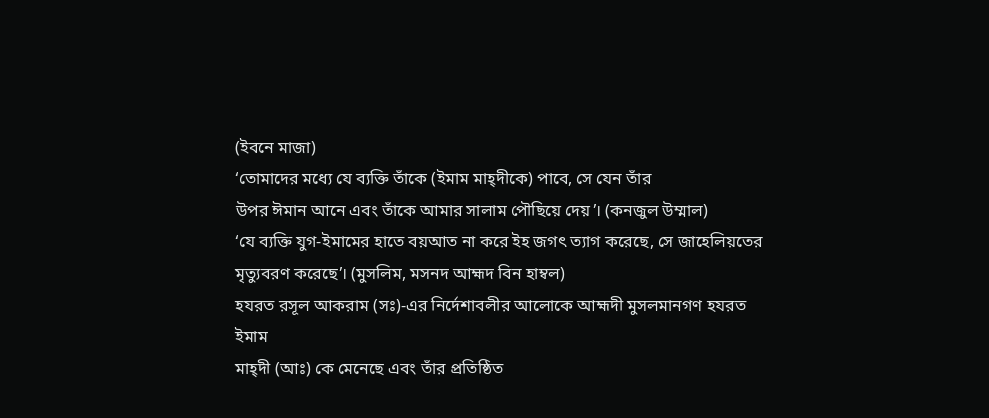(ইবনে মাজা)
‘তোমাদের মধ্যে যে ব্যক্তি তাঁকে (ইমাম মাহ্দীকে) পাবে, সে যেন তাঁর
উপর ঈমান আনে এবং তাঁকে আমার সালাম পৌছিয়ে দেয়’। (কনজুল উম্মাল)
‘যে ব্যক্তি যুগ-ইমামের হাতে বয়আত না করে ইহ জগৎ ত্যাগ করেছে, সে জাহেলিয়তের
মৃত্যুবরণ করেছে’। (মুসলিম, মসনদ আহ্মদ বিন হাম্বল)
হযরত রসূল আকরাম (সঃ)-এর নির্দেশাবলীর আলোকে আহ্মদী মুসলমানগণ হযরত ইমাম
মাহ্দী (আঃ) কে মেনেছে এবং তাঁর প্রতিষ্ঠিত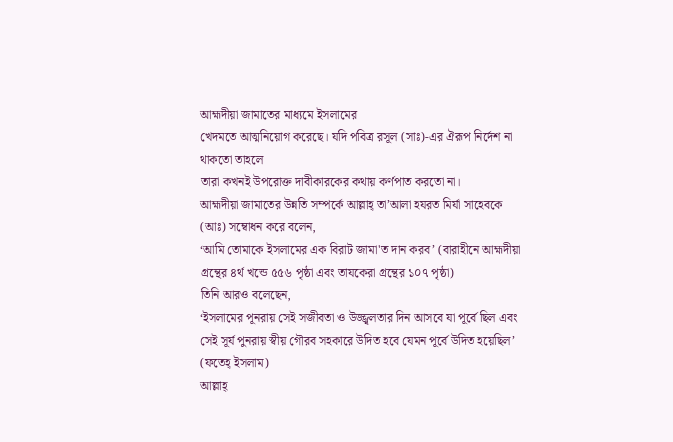আহ্মদীয়া জামাতের মাধ্যমে ইসলামের
খেদমতে আত্মনিয়োগ করেছে। যদি পবিত্র রসূল (সাঃ)-এর ঐরূপ নির্দেশ না থাকতো তাহলে
তারা কখনই উপরোক্ত দাবীকারকের কথায় কর্ণপাত করতো না।
আহ্মদীয়া জামাতের উন্নতি সম্পর্কে আল্লাহ্ তা’আলা হযরত মির্যা সাহেবকে
(আঃ) সম্বোধন করে বলেন,
‘আমি তোমাকে ইসলামের এক বিরাট জামা'ত দান করব’ (বারাহীনে আহ্মদীয়া
গ্রন্থের ৪র্থ খন্ডে ৫৫৬ পৃষ্ঠা এবং তাযকেরা গ্রন্থের ১০৭ পৃষ্ঠা)
তিনি আরও বলেছেন,
‘ইসলামের পূনরায় সেই সজীবতা ও উজ্জ্বলতার দিন আসবে যা পূর্বে ছিল এবং
সেই সূর্য পুনরায় স্বীয় গৌরব সহকারে উদিত হবে যেমন পূর্বে উদিত হয়েছিল’
(ফতেহ্ ইসলাম)
আল্লাহ্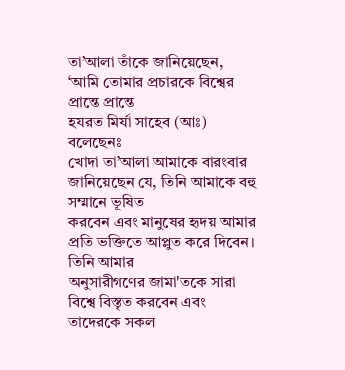তা’আলা তাঁকে জানিয়েছেন,
‘আমি তোমার প্রচারকে বিশ্বের প্রান্তে প্রান্তে
হযরত মির্যা সাহেব (আঃ) বলেছেনঃ
খোদা তা’আলা আমাকে বারংবার জানিয়েছেন যে, তিনি আমাকে বহু সম্মানে ভূষিত
করবেন এবং মানুষের হৃদয় আমার প্রতি ভক্তিতে আপ্লুত করে দিবেন। তিনি আমার
অনুসারীগণের জামা'তকে সারা বিশ্বে বিস্তৃত করবেন এবং তাদেরকে সকল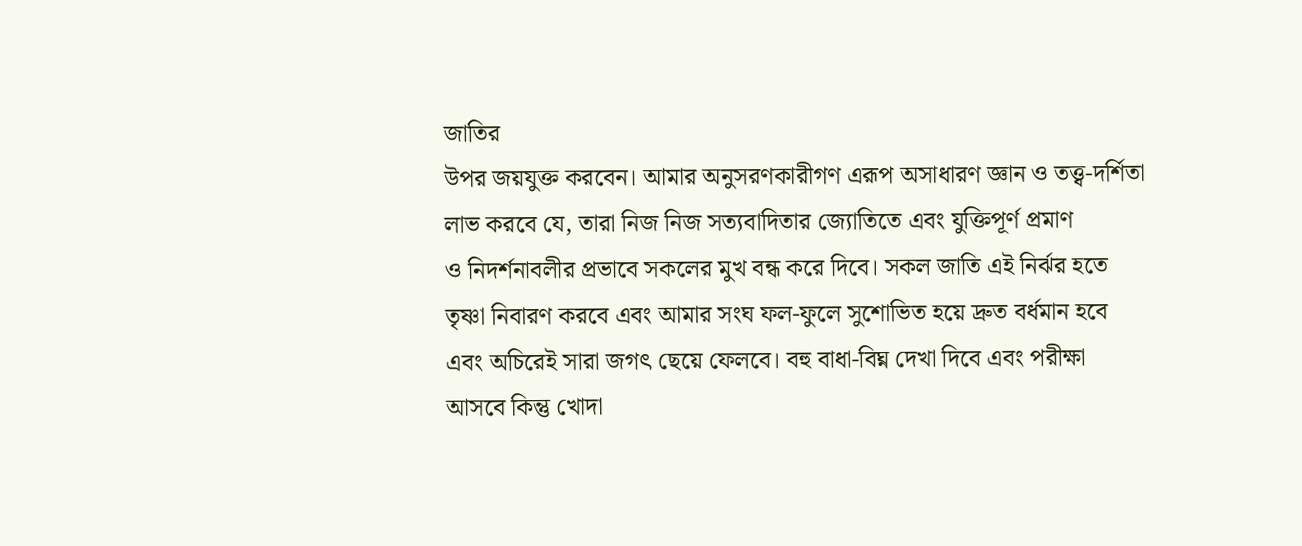জাতির
উপর জয়যুক্ত করবেন। আমার অনুসরণকারীগণ এরূপ অসাধারণ জ্ঞান ও তত্ত্ব-দর্শিতা
লাভ করবে যে, তারা নিজ নিজ সত্যবাদিতার জ্যোতিতে এবং যুক্তিপূর্ণ প্রমাণ
ও নিদর্শনাবলীর প্রভাবে সকলের মুখ বন্ধ করে দিবে। সকল জাতি এই নির্ঝর হতে
তৃষ্ণা নিবারণ করবে এবং আমার সংঘ ফল-ফুলে সুশোভিত হয়ে দ্রুত বর্ধমান হবে
এবং অচিরেই সারা জগৎ ছেয়ে ফেলবে। বহু বাধা-বিঘ্ন দেখা দিবে এবং পরীক্ষা
আসবে কিন্তু খোদা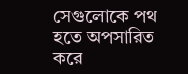সেগুলোকে পথ হতে অপসারিত করে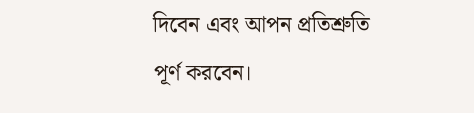দিবেন এবং আপন প্রতিশ্রুতি
পূর্ণ করবেন।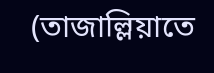(তাজাল্লিয়াতে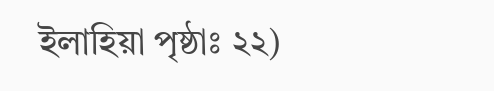ইলাহিয়া পৃষ্ঠাঃ ২২)